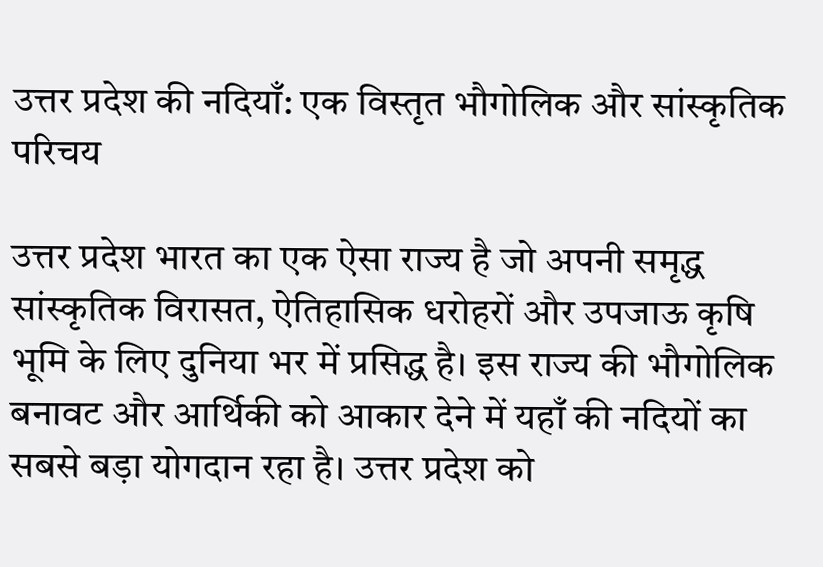उत्तर प्रदेश की नदियाँ: एक विस्तृत भौगोलिक और सांस्कृतिक परिचय

उत्तर प्रदेश भारत का एक ऐसा राज्य है जो अपनी समृद्ध सांस्कृतिक विरासत, ऐतिहासिक धरोहरों और उपजाऊ कृषि भूमि के लिए दुनिया भर में प्रसिद्ध है। इस राज्य की भौगोलिक बनावट और आर्थिकी को आकार देने में यहाँ की नदियों का सबसे बड़ा योगदान रहा है। उत्तर प्रदेश को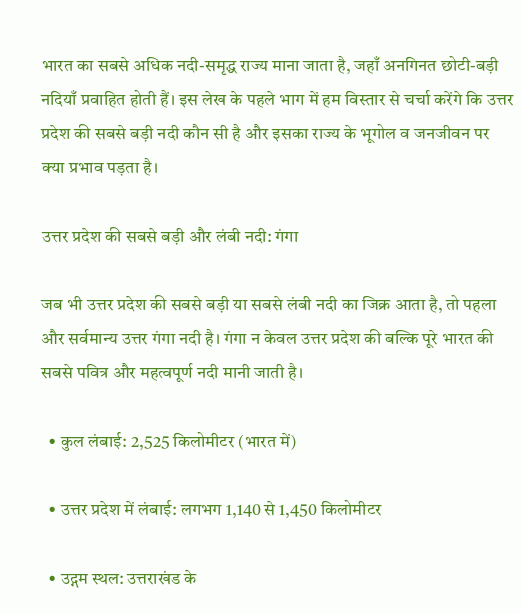भारत का सबसे अधिक नदी-समृद्ध राज्य माना जाता है, जहाँ अनगिनत छोटी-बड़ी नदियाँ प्रवाहित होती हैं। इस लेख के पहले भाग में हम विस्तार से चर्चा करेंगे कि उत्तर प्रदेश की सबसे बड़ी नदी कौन सी है और इसका राज्य के भूगोल व जनजीवन पर क्या प्रभाव पड़ता है।

उत्तर प्रदेश की सबसे बड़ी और लंबी नदी: गंगा

जब भी उत्तर प्रदेश की सबसे बड़ी या सबसे लंबी नदी का जिक्र आता है, तो पहला और सर्वमान्य उत्तर गंगा नदी है। गंगा न केवल उत्तर प्रदेश की बल्कि पूरे भारत की सबसे पवित्र और महत्वपूर्ण नदी मानी जाती है।

  • कुल लंबाई: 2,525 किलोमीटर (भारत में)

  • उत्तर प्रदेश में लंबाई: लगभग 1,140 से 1,450 किलोमीटर

  • उद्गम स्थल: उत्तराखंड के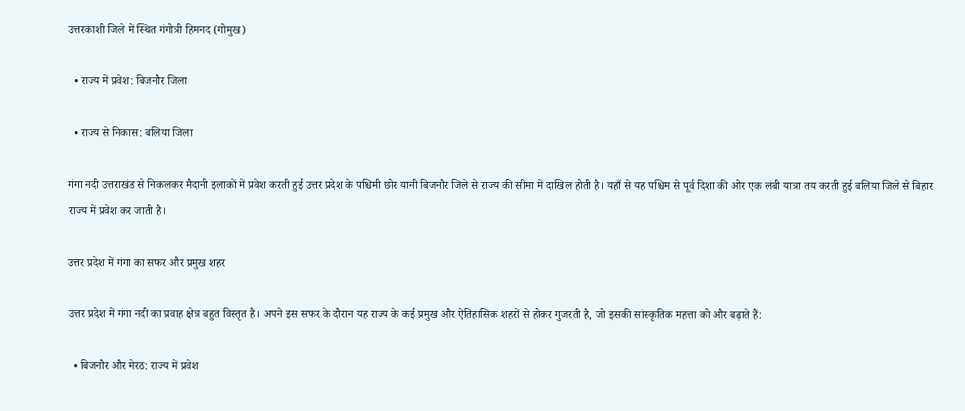उत्तरकाशी जिले में स्थित गंगोत्री हिमनद (गोमुख)

  • राज्य में प्रवेश: बिजनौर जिला

  • राज्य से निकास: बलिया जिला

गंगा नदी उत्तराखंड से निकलकर मैदानी इलाकों में प्रवेश करती हुई उत्तर प्रदेश के पश्चिमी छोर यानी बिजनौर जिले से राज्य की सीमा में दाखिल होती है। यहाँ से यह पश्चिम से पूर्व दिशा की ओर एक लंबी यात्रा तय करती हुई बलिया जिले से बिहार राज्य में प्रवेश कर जाती है।

उत्तर प्रदेश में गंगा का सफर और प्रमुख शहर

उत्तर प्रदेश में गंगा नदी का प्रवाह क्षेत्र बहुत विस्तृत है। अपने इस सफर के दौरान यह राज्य के कई प्रमुख और ऐतिहासिक शहरों से होकर गुजरती है, जो इसकी सांस्कृतिक महत्ता को और बढ़ाते हैं:

  • बिजनौर और मेरठ: राज्य में प्रवेश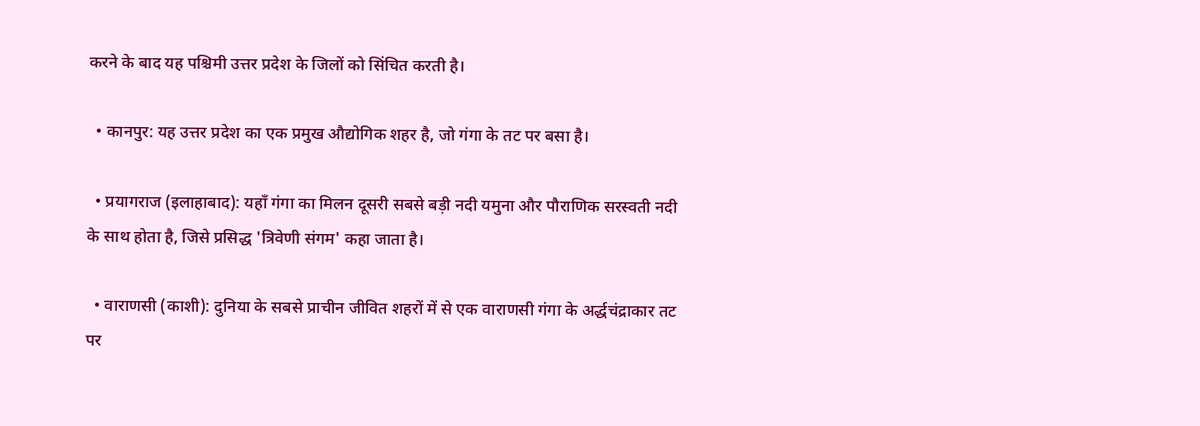करने के बाद यह पश्चिमी उत्तर प्रदेश के जिलों को सिंचित करती है।

  • कानपुर: यह उत्तर प्रदेश का एक प्रमुख औद्योगिक शहर है, जो गंगा के तट पर बसा है।

  • प्रयागराज (इलाहाबाद): यहाँ गंगा का मिलन दूसरी सबसे बड़ी नदी यमुना और पौराणिक सरस्वती नदी के साथ होता है, जिसे प्रसिद्ध 'त्रिवेणी संगम' कहा जाता है।

  • वाराणसी (काशी): दुनिया के सबसे प्राचीन जीवित शहरों में से एक वाराणसी गंगा के अर्द्धचंद्राकार तट पर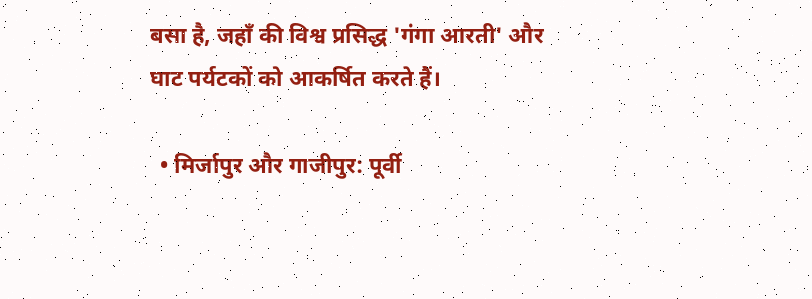बसा है, जहाँ की विश्व प्रसिद्ध 'गंगा आरती' और घाट पर्यटकों को आकर्षित करते हैं।

  • मिर्जापुर और गाजीपुर: पूर्वी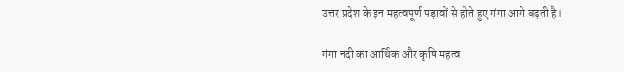उत्तर प्रदेश के इन महत्वपूर्ण पड़ावों से होते हुए गंगा आगे बढ़ती है।

गंगा नदी का आर्थिक और कृषि महत्व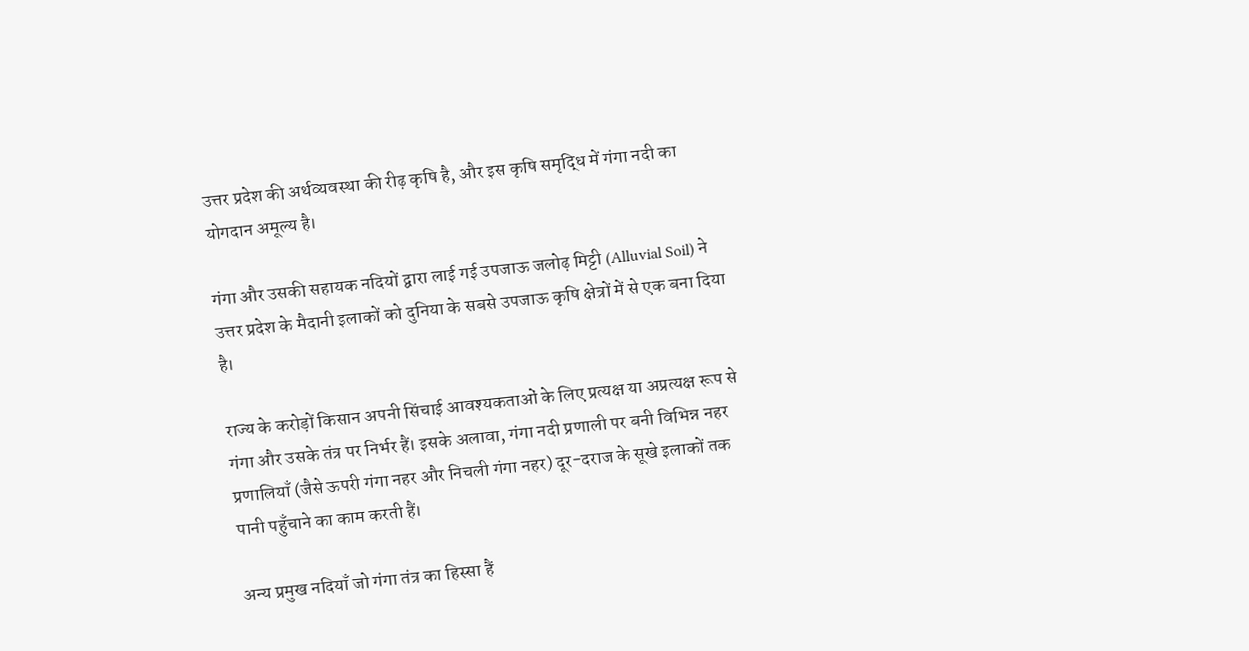उत्तर प्रदेश की अर्थव्यवस्था की रीढ़ कृषि है, और इस कृषि समृद्धि में गंगा नदी का योगदान अमूल्य है।

गंगा और उसकी सहायक नदियों द्वारा लाई गई उपजाऊ जलोढ़ मिट्टी (Alluvial Soil) ने उत्तर प्रदेश के मैदानी इलाकों को दुनिया के सबसे उपजाऊ कृषि क्षेत्रों में से एक बना दिया है।

राज्य के करोड़ों किसान अपनी सिंचाई आवश्यकताओं के लिए प्रत्यक्ष या अप्रत्यक्ष रूप से गंगा और उसके तंत्र पर निर्भर हैं। इसके अलावा, गंगा नदी प्रणाली पर बनी विभिन्न नहर प्रणालियाँ (जैसे ऊपरी गंगा नहर और निचली गंगा नहर) दूर-दराज के सूखे इलाकों तक पानी पहुँचाने का काम करती हैं।

अन्य प्रमुख नदियाँ जो गंगा तंत्र का हिस्सा हैं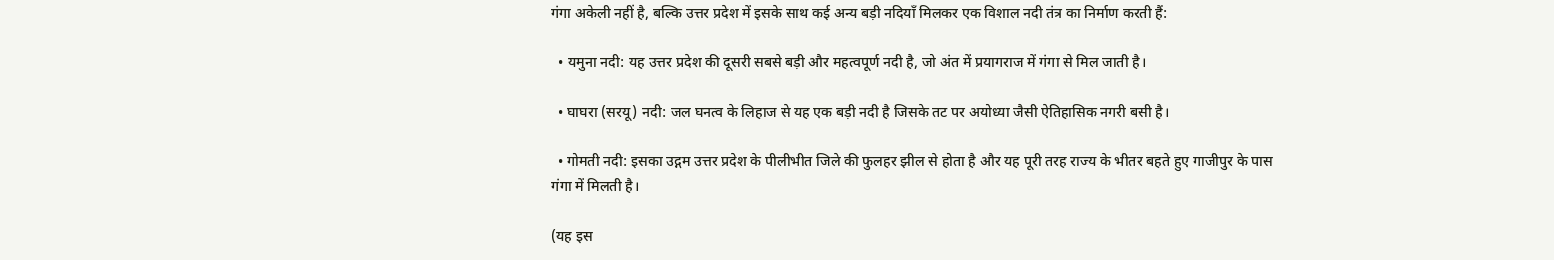गंगा अकेली नहीं है, बल्कि उत्तर प्रदेश में इसके साथ कई अन्य बड़ी नदियाँ मिलकर एक विशाल नदी तंत्र का निर्माण करती हैं:

  • यमुना नदी: यह उत्तर प्रदेश की दूसरी सबसे बड़ी और महत्वपूर्ण नदी है, जो अंत में प्रयागराज में गंगा से मिल जाती है।

  • घाघरा (सरयू) नदी: जल घनत्व के लिहाज से यह एक बड़ी नदी है जिसके तट पर अयोध्या जैसी ऐतिहासिक नगरी बसी है।

  • गोमती नदी: इसका उद्गम उत्तर प्रदेश के पीलीभीत जिले की फुलहर झील से होता है और यह पूरी तरह राज्य के भीतर बहते हुए गाजीपुर के पास गंगा में मिलती है।

(यह इस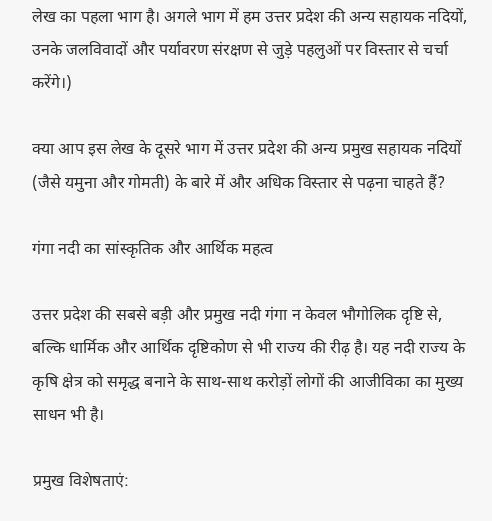लेख का पहला भाग है। अगले भाग में हम उत्तर प्रदेश की अन्य सहायक नदियों, उनके जलविवादों और पर्यावरण संरक्षण से जुड़े पहलुओं पर विस्तार से चर्चा करेंगे।)

क्या आप इस लेख के दूसरे भाग में उत्तर प्रदेश की अन्य प्रमुख सहायक नदियों (जैसे यमुना और गोमती) के बारे में और अधिक विस्तार से पढ़ना चाहते हैं?

गंगा नदी का सांस्कृतिक और आर्थिक महत्व

उत्तर प्रदेश की सबसे बड़ी और प्रमुख नदी गंगा न केवल भौगोलिक दृष्टि से, बल्कि धार्मिक और आर्थिक दृष्टिकोण से भी राज्य की रीढ़ है। यह नदी राज्य के कृषि क्षेत्र को समृद्ध बनाने के साथ-साथ करोड़ों लोगों की आजीविका का मुख्य साधन भी है।

प्रमुख विशेषताएं: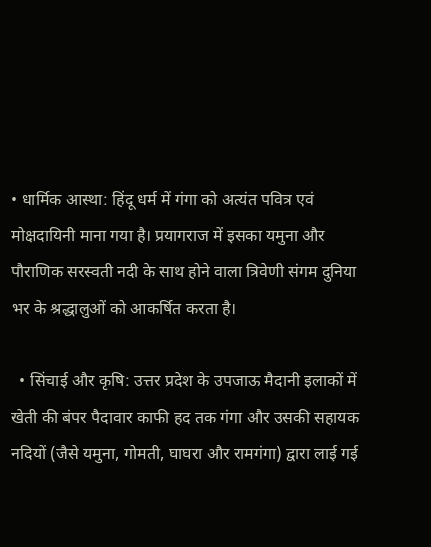• धार्मिक आस्था: हिंदू धर्म में गंगा को अत्यंत पवित्र एवं मोक्षदायिनी माना गया है। प्रयागराज में इसका यमुना और पौराणिक सरस्वती नदी के साथ होने वाला त्रिवेणी संगम दुनिया भर के श्रद्धालुओं को आकर्षित करता है।

  • सिंचाई और कृषि: उत्तर प्रदेश के उपजाऊ मैदानी इलाकों में खेती की बंपर पैदावार काफी हद तक गंगा और उसकी सहायक नदियों (जैसे यमुना, गोमती, घाघरा और रामगंगा) द्वारा लाई गई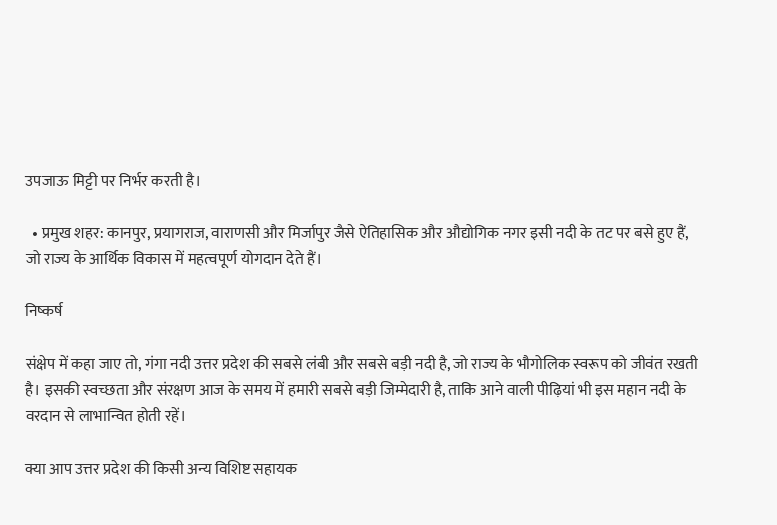उपजाऊ मिट्टी पर निर्भर करती है।

  • प्रमुख शहर: कानपुर, प्रयागराज, वाराणसी और मिर्जापुर जैसे ऐतिहासिक और औद्योगिक नगर इसी नदी के तट पर बसे हुए हैं, जो राज्य के आर्थिक विकास में महत्वपूर्ण योगदान देते हैं।

निष्कर्ष

संक्षेप में कहा जाए तो, गंगा नदी उत्तर प्रदेश की सबसे लंबी और सबसे बड़ी नदी है, जो राज्य के भौगोलिक स्वरूप को जीवंत रखती है। इसकी स्वच्छता और संरक्षण आज के समय में हमारी सबसे बड़ी जिम्मेदारी है, ताकि आने वाली पीढ़ियां भी इस महान नदी के वरदान से लाभान्वित होती रहें।

क्या आप उत्तर प्रदेश की किसी अन्य विशिष्ट सहायक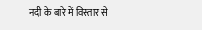नदी के बारे में विस्तार से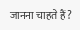जानना चाहते हैं?